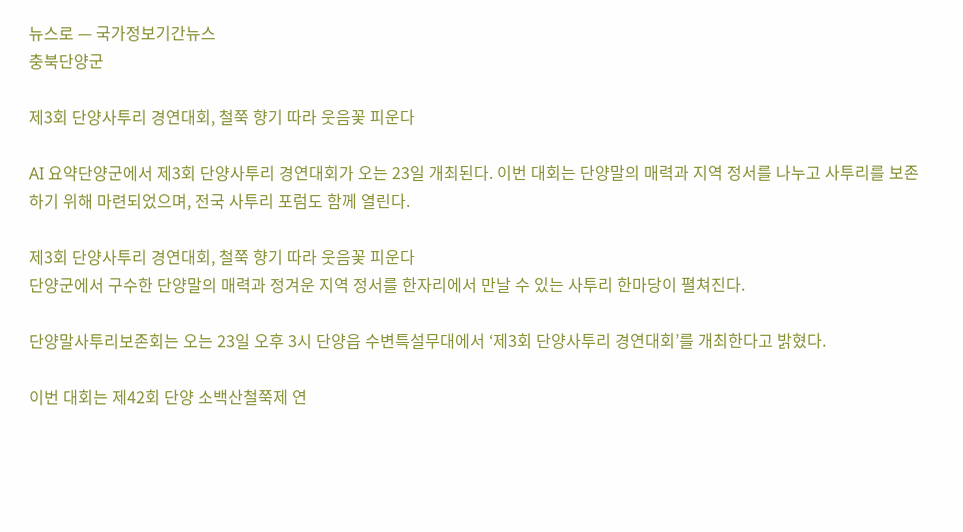뉴스로 — 국가정보기간뉴스
충북단양군

제3회 단양사투리 경연대회, 철쭉 향기 따라 웃음꽃 피운다

AI 요약단양군에서 제3회 단양사투리 경연대회가 오는 23일 개최된다. 이번 대회는 단양말의 매력과 지역 정서를 나누고 사투리를 보존하기 위해 마련되었으며, 전국 사투리 포럼도 함께 열린다.

제3회 단양사투리 경연대회, 철쭉 향기 따라 웃음꽃 피운다
단양군에서 구수한 단양말의 매력과 정겨운 지역 정서를 한자리에서 만날 수 있는 사투리 한마당이 펼쳐진다.

단양말사투리보존회는 오는 23일 오후 3시 단양읍 수변특설무대에서 ‘제3회 단양사투리 경연대회’를 개최한다고 밝혔다.

이번 대회는 제42회 단양 소백산철쭉제 연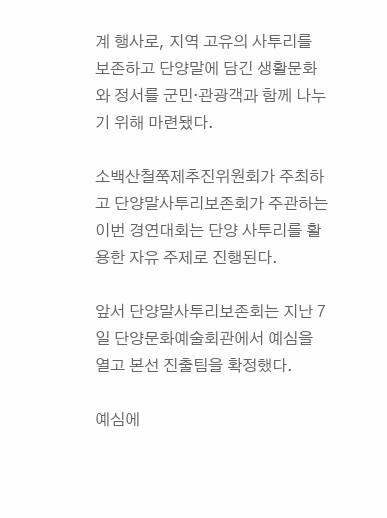계 행사로, 지역 고유의 사투리를 보존하고 단양말에 담긴 생활문화와 정서를 군민·관광객과 함께 나누기 위해 마련됐다.

소백산철쭉제추진위원회가 주최하고 단양말사투리보존회가 주관하는 이번 경연대회는 단양 사투리를 활용한 자유 주제로 진행된다.

앞서 단양말사투리보존회는 지난 7일 단양문화예술회관에서 예심을 열고 본선 진출팀을 확정했다.

예심에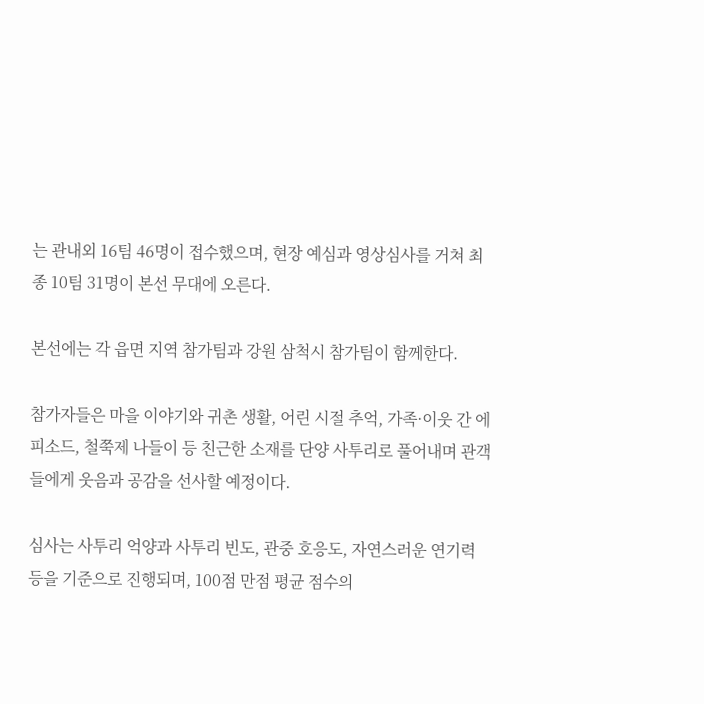는 관내외 16팀 46명이 접수했으며, 현장 예심과 영상심사를 거쳐 최종 10팀 31명이 본선 무대에 오른다.

본선에는 각 읍면 지역 참가팀과 강원 삼척시 참가팀이 함께한다.

참가자들은 마을 이야기와 귀촌 생활, 어린 시절 추억, 가족·이웃 간 에피소드, 철쭉제 나들이 등 친근한 소재를 단양 사투리로 풀어내며 관객들에게 웃음과 공감을 선사할 예정이다.

심사는 사투리 억양과 사투리 빈도, 관중 호응도, 자연스러운 연기력 등을 기준으로 진행되며, 100점 만점 평균 점수의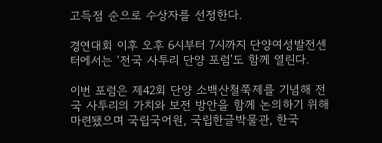고득점 순으로 수상자를 선정한다.

경연대회 이후 오후 6시부터 7시까지 단양여성발전센터에서는 ‘전국 사투리 단양 포럼’도 함께 열린다.

이번 포럼은 제42회 단양 소백산철쭉제를 기념해 전국 사투리의 가치와 보전 방안을 함께 논의하기 위해 마련됐으며 국립국어원, 국립한글박물관, 한국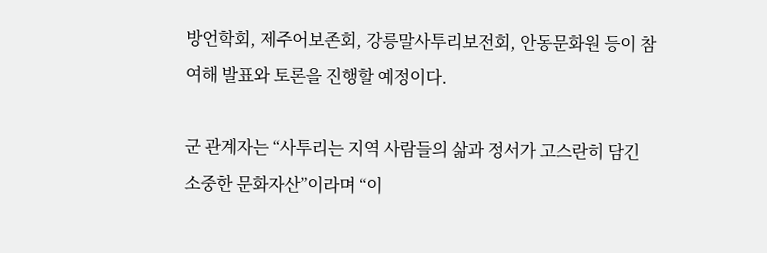방언학회, 제주어보존회, 강릉말사투리보전회, 안동문화원 등이 참여해 발표와 토론을 진행할 예정이다.

군 관계자는 “사투리는 지역 사람들의 삶과 정서가 고스란히 담긴 소중한 문화자산”이라며 “이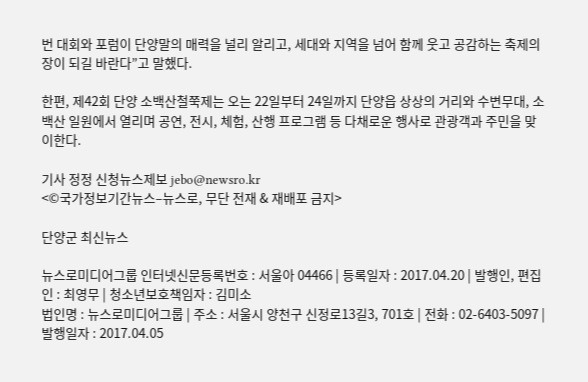번 대회와 포럼이 단양말의 매력을 널리 알리고, 세대와 지역을 넘어 함께 웃고 공감하는 축제의 장이 되길 바란다”고 말했다.

한편, 제42회 단양 소백산철쭉제는 오는 22일부터 24일까지 단양읍 상상의 거리와 수변무대, 소백산 일원에서 열리며 공연, 전시, 체험, 산행 프로그램 등 다채로운 행사로 관광객과 주민을 맞이한다.

기사 정정 신청뉴스제보 jebo@newsro.kr
<©국가정보기간뉴스–뉴스로, 무단 전재 & 재배포 금지>

단양군 최신뉴스

뉴스로미디어그룹 인터넷신문등록번호 : 서울아 04466 | 등록일자 : 2017.04.20 | 발행인, 편집인 : 최영무 | 청소년보호책임자 : 김미소
법인명 : 뉴스로미디어그룹 | 주소 : 서울시 양천구 신정로13길3, 701호 | 전화 : 02-6403-5097 | 발행일자 : 2017.04.05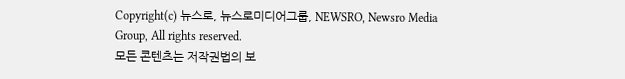Copyright(c) 뉴스로, 뉴스로미디어그룹, NEWSRO, Newsro Media Group, All rights reserved.
모든 콘텐츠는 저작권법의 보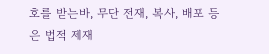호를 받는바, 무단 전재, 복사, 배포 등은 법적 제재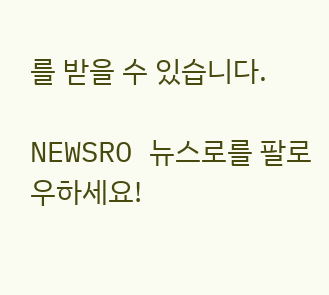를 받을 수 있습니다.

NEWSRO 뉴스로를 팔로우하세요!